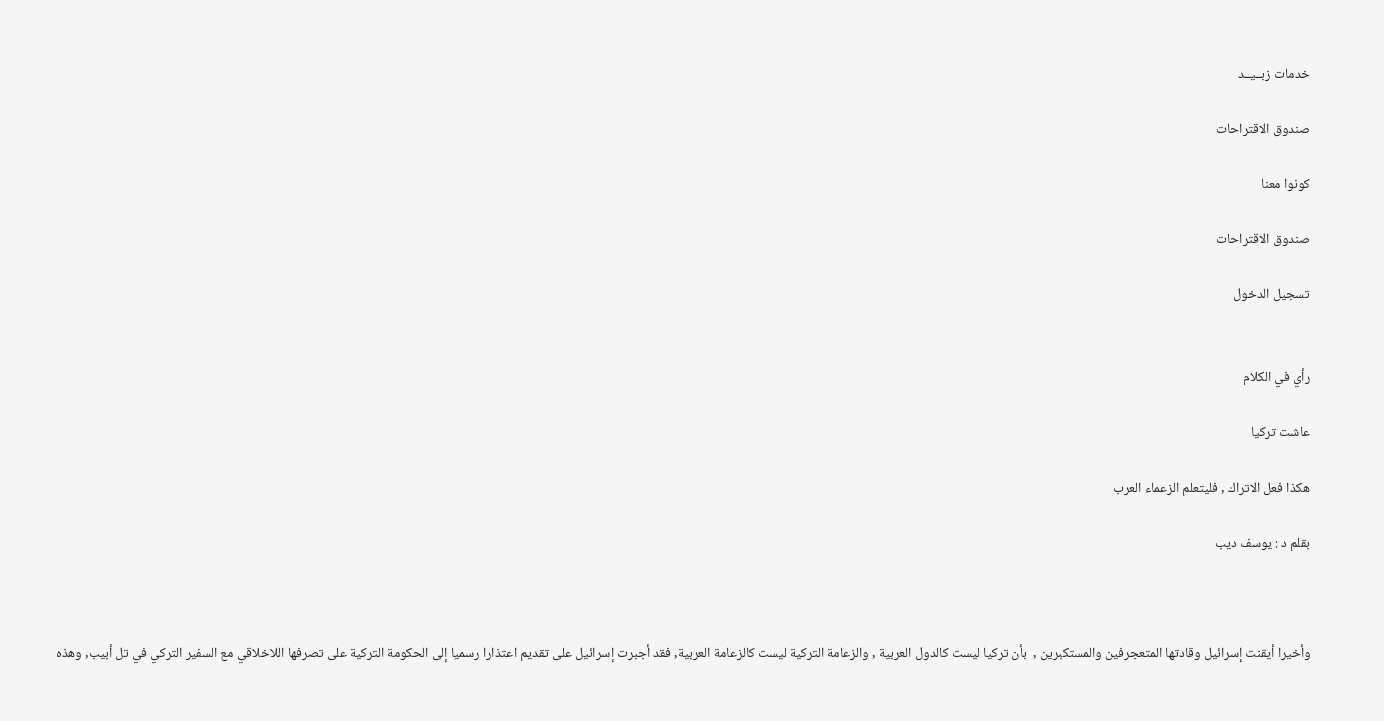خدمات زبــيــد

صندوق الاقتراحات

كونوا معنا

صندوق الاقتراحات

تسجيل الدخول


رأي في الكلام

عاشت تركيا

هكذا فعل الاتراك , فليتعلم الزعماء العرب

بقلم د : يوسف ديب



وأخيرا أيقنت إسرائيل وقادتها المتعجرفين والمستكبرين ,  بأن تركيا ليست كالدول العربية , والزعامة التركية ليست كالزعامة العربية, فقد أجبرت إسرائيل على تقديم اعتذارا رسميا إلى الحكومة التركية على تصرفها اللاخلاقي مع السفير التركي في تل أبيب, وهذه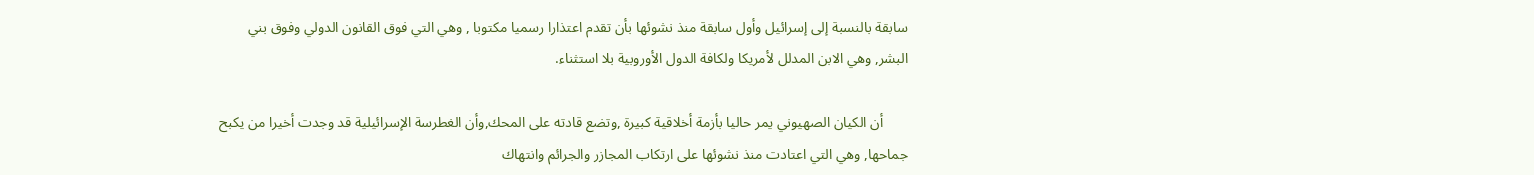سابقة بالنسبة إلى إسرائيل وأول سابقة منذ نشوئها بأن تقدم اعتذارا رسميا مكتوبا , وهي التي فوق القانون الدولي وفوق بني البشر, وهي الابن المدلل لأمريكا ولكافة الدول الأوروبية بلا استثناء.

       أن الكيان الصهيوني يمر حاليا بأزمة أخلاقية كبيرة ,وتضع قادته على المحك,وأن الغطرسة الإسرائيلية قد وجدت أخيرا من يكبح جماحها, وهي التي اعتادت منذ نشوئها على ارتكاب المجازر والجرائم وانتهاك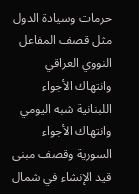حرمات وسيادة الدول مثل قصف المفاعل النووي العراقي وانتهاك الأجواء اللبنانية شبه اليومي وانتهاك الأجواء السورية وقصف مبنى قيد الإنشاء في شمال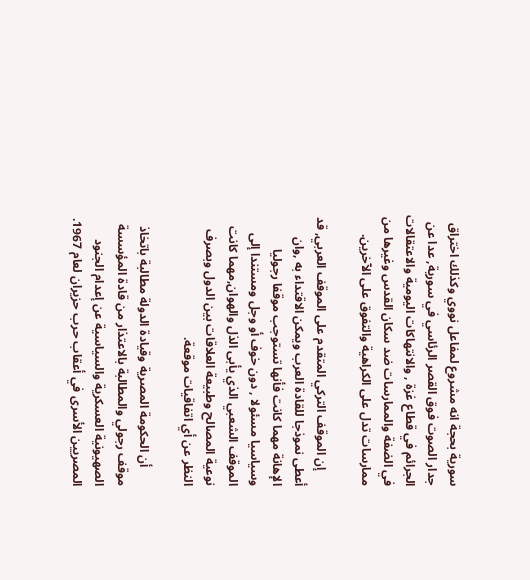سورية بحجة انه مشروع لمفاعل نووي وكذلك اختراق جدار الصوت فوق القصر الرئاسي في سورية, عدا عن الجرائم في قطاع غزة , والانتهاكات اليومية والاعتقالات في الضفة والممارسات ضد سكان القدس وغيرها من ممارسات تدل على الكراهية والتفوق على الآخرين.

     إن الموقف التركي المتقدم على الموقف العربي, قد أعطى نموذجا للقادة العرب ويمكن الاقتداء به ,وان الإهانة مهما كانت فأنها تستوجب موقفا رجوليا وسياسيا مسئولا , دون خوف أو وجل ومستندا إلى الموقف الشعبي الذي يأبى الذل والهوان,مهما كانت نوعية المصالح وطبيعة العلاقات بين الدول وبصرف النظر عن أي اتفاقيات موقعة.

      أن الحكومة المصرية وقيادة الدولة مطالبة باتخاذ موقف رجولي والمطالبة بالاعتذار من قادة المؤسسة الصهيونية العسكرية والسياسية عن إعدام الجنود المصريين الأسرى في أعقاب حرب حزيران لعام 1967.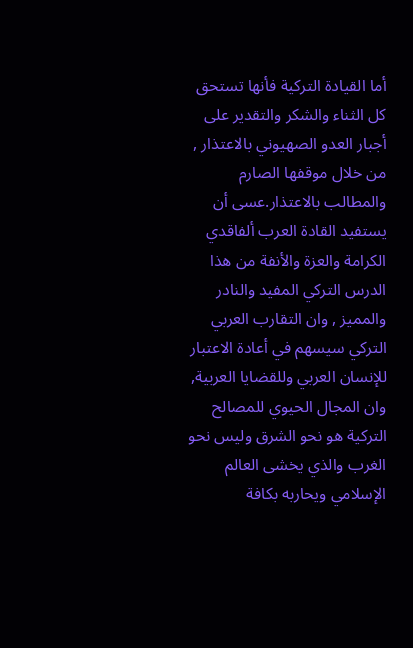أما القيادة التركية فأنها تستحق كل الثناء والشكر والتقدير على أجبار العدو الصهيوني بالاعتذار , من خلال موقفها الصارم والمطالب بالاعتذار.عسى أن يستفيد القادة العرب ألفاقدي الكرامة والعزة والأنفة من هذا الدرس التركي المفيد والنادر والمميز , وان التقارب العربي التركي سيسهم في أعادة الاعتبار للإنسان العربي وللقضايا العربية, وان المجال الحيوي للمصالح التركية هو نحو الشرق وليس نحو الغرب والذي يخشى العالم الإسلامي ويحاربه بكافة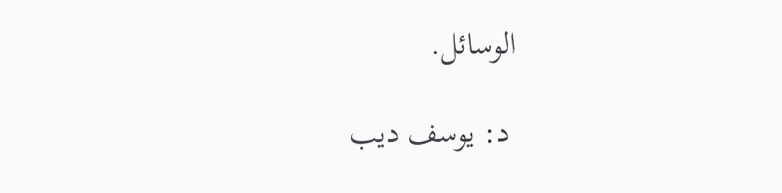الوسائل.

 د: يوسف ديب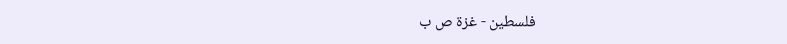فلسطين - غزة ص ب